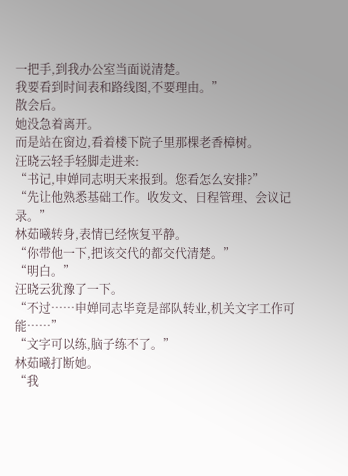一把手,到我办公室当面说清楚。
我要看到时间表和路线图,不要理由。”
散会后。
她没急着离开。
而是站在窗边,看着楼下院子里那棵老香樟树。
汪晓云轻手轻脚走进来:
“书记,申婵同志明天来报到。您看怎么安排?”
“先让他熟悉基础工作。收发文、日程管理、会议记录。”
林茹曦转身,表情已经恢复平静。
“你带他一下,把该交代的都交代清楚。”
“明白。”
汪晓云犹豫了一下。
“不过……申婵同志毕竟是部队转业,机关文字工作可能……”
“文字可以练,脑子练不了。”
林茹曦打断她。
“我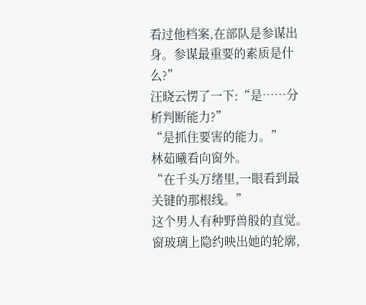看过他档案,在部队是参谋出身。参谋最重要的素质是什么?”
汪晓云愣了一下:“是……分析判断能力?”
“是抓住要害的能力。”
林茹曦看向窗外。
“在千头万绪里,一眼看到最关键的那根线。”
这个男人有种野兽般的直觉。
窗玻璃上隐约映出她的轮廓,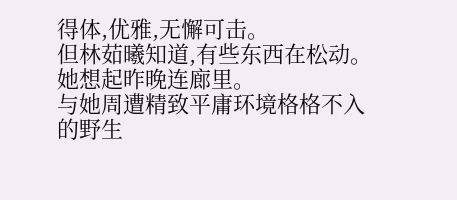得体,优雅,无懈可击。
但林茹曦知道,有些东西在松动。
她想起昨晚连廊里。
与她周遭精致平庸环境格格不入的野生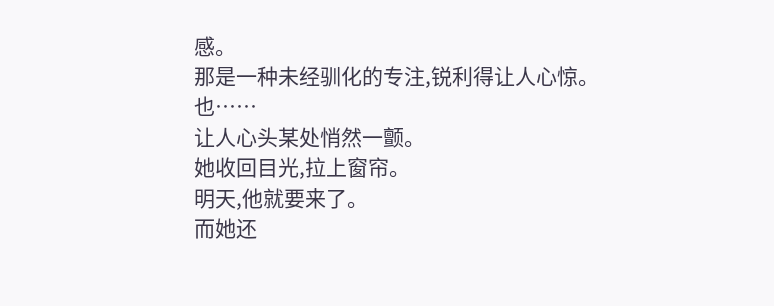感。
那是一种未经驯化的专注,锐利得让人心惊。
也……
让人心头某处悄然一颤。
她收回目光,拉上窗帘。
明天,他就要来了。
而她还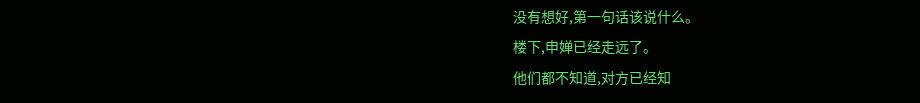没有想好,第一句话该说什么。
楼下,申婵已经走远了。
他们都不知道,对方已经知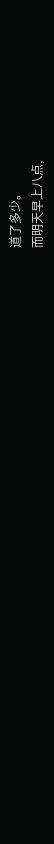道了多少。
而明天早上八点,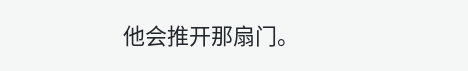他会推开那扇门。